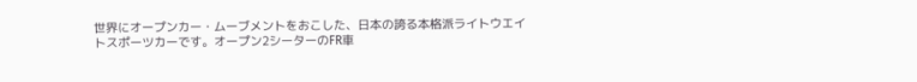世界にオープンカー・ムーブメントをおこした、日本の誇る本格派ライトウエイトスポーツカーです。オープン2シーターのFR車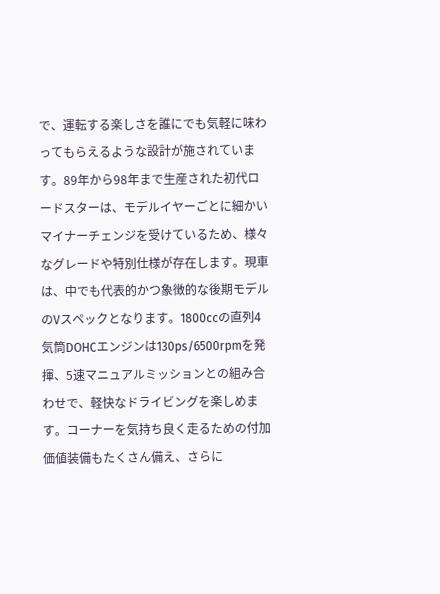で、運転する楽しさを誰にでも気軽に味わってもらえるような設計が施されています。89年から98年まで生産された初代ロードスターは、モデルイヤーごとに細かいマイナーチェンジを受けているため、様々なグレードや特別仕様が存在します。現車は、中でも代表的かつ象徴的な後期モデルのVスペックとなります。1800ccの直列4気筒DOHCエンジンは130ps/6500rpmを発揮、5速マニュアルミッションとの組み合わせで、軽快なドライビングを楽しめます。コーナーを気持ち良く走るための付加価値装備もたくさん備え、さらに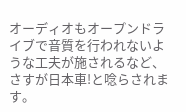オーディオもオープンドライブで音質を行われないような工夫が施されるなど、さすが日本車!と唸らされます。